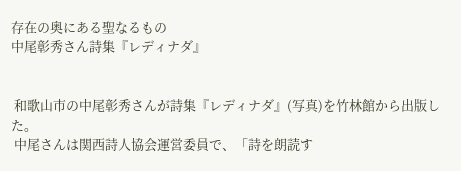存在の奥にある聖なるもの
中尾彰秀さん詩集『レディナダ』


 和歌山市の中尾彰秀さんが詩集『レディナダ』(写真)を竹林館から出版した。
 中尾さんは関西詩人協会運営委員で、「詩を朗読す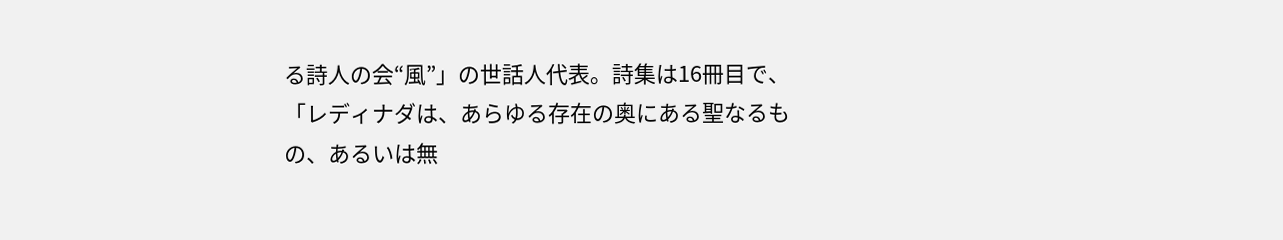る詩人の会“風”」の世話人代表。詩集は16冊目で、「レディナダは、あらゆる存在の奥にある聖なるもの、あるいは無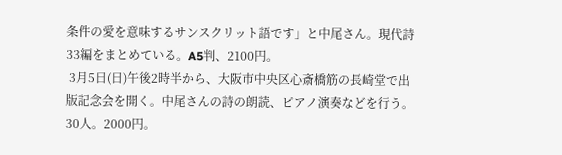条件の愛を意味するサンスクリット語です」と中尾さん。現代詩33編をまとめている。A5判、2100円。
 3月5日(日)午後2時半から、大阪市中央区心斎橋筋の長崎堂で出版記念会を開く。中尾さんの詩の朗読、ピアノ演奏などを行う。30人。2000円。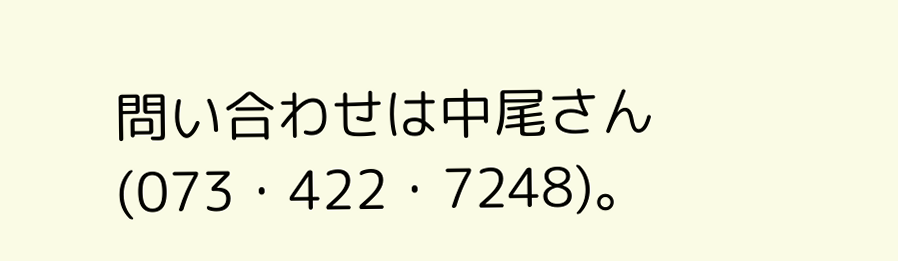問い合わせは中尾さん(073・422・7248)。